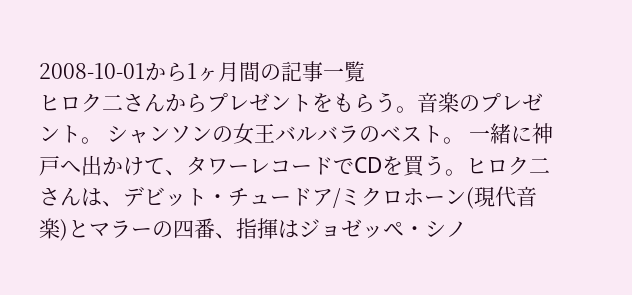2008-10-01から1ヶ月間の記事一覧
ヒロク二さんからプレゼントをもらう。音楽のプレゼント。 シャンソンの女王バルバラのベスト。 一緒に神戸へ出かけて、タワーレコードでCDを買う。ヒロク二さんは、デビット・チュードア/ミクロホーン(現代音楽)とマラーの四番、指揮はジョゼッペ・シノ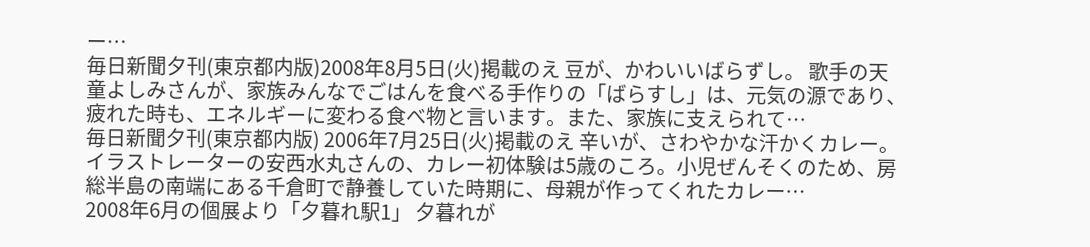ー…
毎日新聞夕刊(東京都内版)2008年8月5日(火)掲載のえ 豆が、かわいいばらずし。 歌手の天童よしみさんが、家族みんなでごはんを食べる手作りの「ばらすし」は、元気の源であり、疲れた時も、エネルギーに変わる食べ物と言います。また、家族に支えられて…
毎日新聞夕刊(東京都内版) 2006年7月25日(火)掲載のえ 辛いが、さわやかな汗かくカレー。 イラストレーターの安西水丸さんの、カレー初体験は5歳のころ。小児ぜんそくのため、房総半島の南端にある千倉町で静養していた時期に、母親が作ってくれたカレー…
2008年6月の個展より「夕暮れ駅1」 夕暮れが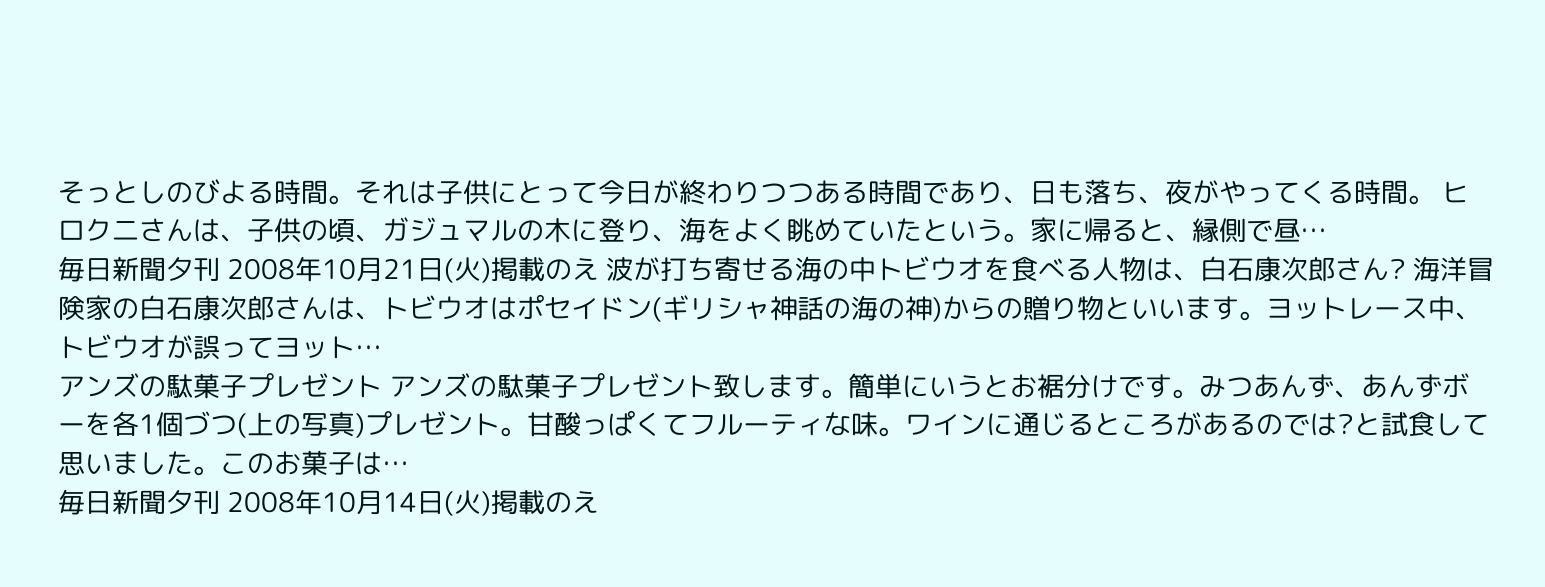そっとしのびよる時間。それは子供にとって今日が終わりつつある時間であり、日も落ち、夜がやってくる時間。 ヒロク二さんは、子供の頃、ガジュマルの木に登り、海をよく眺めていたという。家に帰ると、縁側で昼…
毎日新聞夕刊 2008年10月21日(火)掲載のえ 波が打ち寄せる海の中トビウオを食べる人物は、白石康次郎さん? 海洋冒険家の白石康次郎さんは、トビウオはポセイドン(ギリシャ神話の海の神)からの贈り物といいます。ヨットレース中、トビウオが誤ってヨット…
アンズの駄菓子プレゼント アンズの駄菓子プレゼント致します。簡単にいうとお裾分けです。みつあんず、あんずボーを各1個づつ(上の写真)プレゼント。甘酸っぱくてフルーティな味。ワインに通じるところがあるのでは?と試食して思いました。このお菓子は…
毎日新聞夕刊 2008年10月14日(火)掲載のえ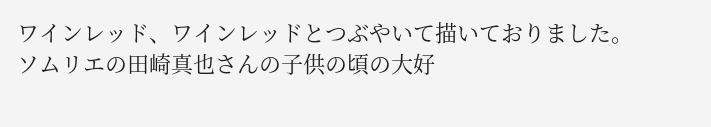ワインレッド、ワインレッドとつぶやいて描いておりました。 ソムリエの田崎真也さんの子供の頃の大好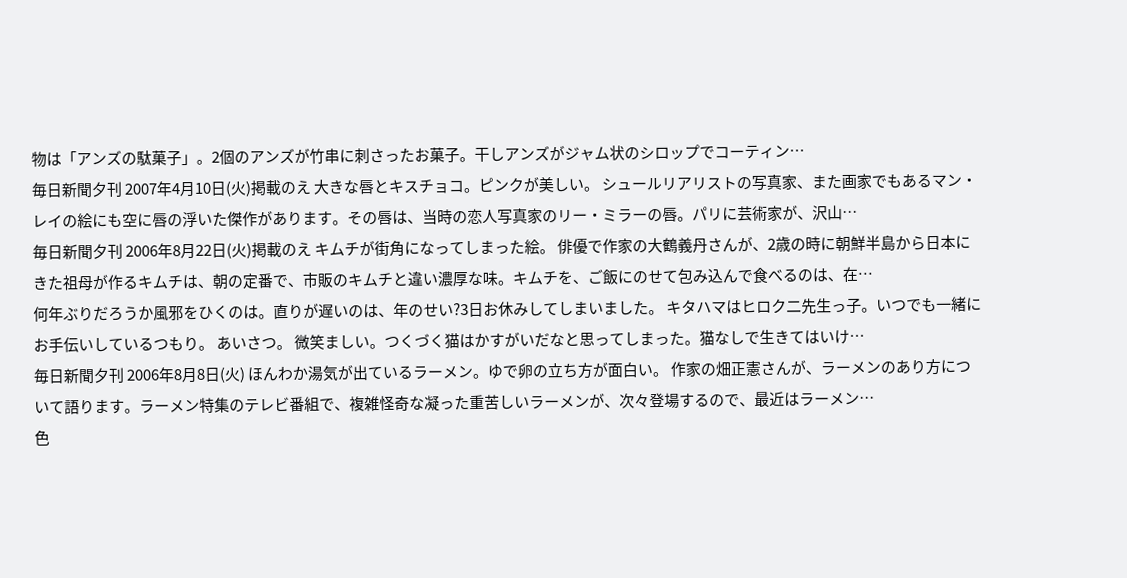物は「アンズの駄菓子」。2個のアンズが竹串に刺さったお菓子。干しアンズがジャム状のシロップでコーティン…
毎日新聞夕刊 2007年4月10日(火)掲載のえ 大きな唇とキスチョコ。ピンクが美しい。 シュールリアリストの写真家、また画家でもあるマン・レイの絵にも空に唇の浮いた傑作があります。その唇は、当時の恋人写真家のリー・ミラーの唇。パリに芸術家が、沢山…
毎日新聞夕刊 2006年8月22日(火)掲載のえ キムチが街角になってしまった絵。 俳優で作家の大鶴義丹さんが、2歳の時に朝鮮半島から日本にきた祖母が作るキムチは、朝の定番で、市販のキムチと違い濃厚な味。キムチを、ご飯にのせて包み込んで食べるのは、在…
何年ぶりだろうか風邪をひくのは。直りが遅いのは、年のせい?3日お休みしてしまいました。 キタハマはヒロク二先生っ子。いつでも一緒にお手伝いしているつもり。 あいさつ。 微笑ましい。つくづく猫はかすがいだなと思ってしまった。猫なしで生きてはいけ…
毎日新聞夕刊 2006年8月8日(火) ほんわか湯気が出ているラーメン。ゆで卵の立ち方が面白い。 作家の畑正憲さんが、ラーメンのあり方について語ります。ラーメン特集のテレビ番組で、複雑怪奇な凝った重苦しいラーメンが、次々登場するので、最近はラーメン…
色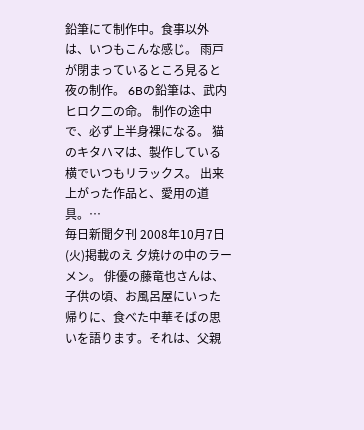鉛筆にて制作中。食事以外は、いつもこんな感じ。 雨戸が閉まっているところ見ると夜の制作。 6Bの鉛筆は、武内ヒロク二の命。 制作の途中で、必ず上半身裸になる。 猫のキタハマは、製作している横でいつもリラックス。 出来上がった作品と、愛用の道具。…
毎日新聞夕刊 2008年10月7日(火)掲載のえ 夕焼けの中のラーメン。 俳優の藤竜也さんは、子供の頃、お風呂屋にいった帰りに、食べた中華そばの思いを語ります。それは、父親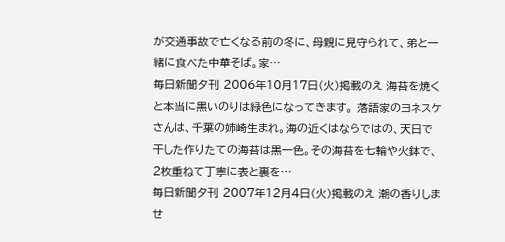が交通事故で亡くなる前の冬に、母親に見守られて、弟と一緒に食べた中華そば。家…
毎日新聞夕刊 2006年10月17日(火)掲載のえ 海苔を焼くと本当に黒いのりは緑色になってきます。 落語家のヨネスケさんは、千葉の姉崎生まれ。海の近くはならではの、天日で干した作りたての海苔は黒一色。その海苔を七輪や火鉢で、2枚重ねて丁寧に表と裏を…
毎日新聞夕刊 2007年12月4日(火)掲載のえ 潮の香りしませ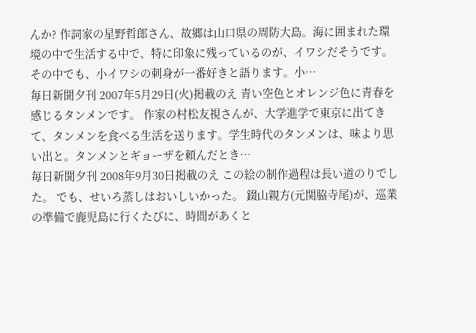んか? 作詞家の星野哲郎さん、故郷は山口県の周防大島。海に囲まれた環境の中で生活する中で、特に印象に残っているのが、イワシだそうです。その中でも、小イワシの刺身が一番好きと語ります。小…
毎日新聞夕刊 2007年5月29日(火)掲載のえ 青い空色とオレンジ色に青春を感じるタンメンです。 作家の村松友視さんが、大学進学で東京に出てきて、タンメンを食べる生活を送ります。学生時代のタンメンは、味より思い出と。タンメンとギョーザを頼んだとき…
毎日新聞夕刊 2008年9月30日掲載のえ この絵の制作過程は長い道のりでした。 でも、せいろ蒸しはおいしいかった。 錣山親方(元関脇寺尾)が、巡業の準備で鹿児島に行くたびに、時間があくと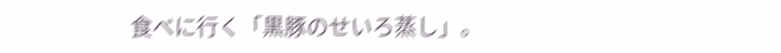食べに行く「黒豚のせいろ蒸し」。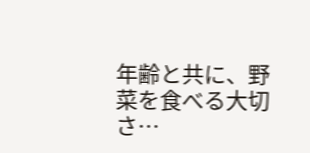年齢と共に、野菜を食べる大切さ…